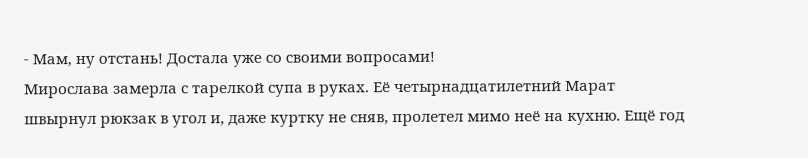- Мам, ну отстань! Достала уже со своими вопросами!
Мирослава замерла с тарелкой супа в руках. Её четырнадцатилетний Марат швырнул рюкзак в угол и, даже куртку не сняв, пролетел мимо неё на кухню. Ещё год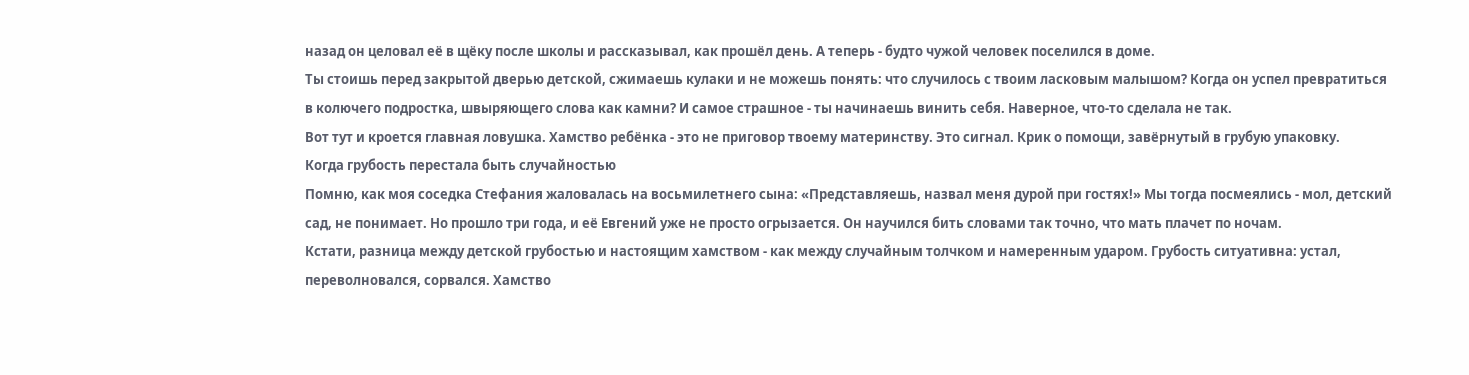назад он целовал её в щёку после школы и рассказывал, как прошёл день. А теперь - будто чужой человек поселился в доме.
Ты стоишь перед закрытой дверью детской, сжимаешь кулаки и не можешь понять: что случилось с твоим ласковым малышом? Когда он успел превратиться в колючего подростка, швыряющего слова как камни? И самое страшное - ты начинаешь винить себя. Наверное, что-то сделала не так.
Вот тут и кроется главная ловушка. Хамство ребёнка - это не приговор твоему материнству. Это сигнал. Крик о помощи, завёрнутый в грубую упаковку.
Когда грубость перестала быть случайностью
Помню, как моя соседка Стефания жаловалась на восьмилетнего сына: «Представляешь, назвал меня дурой при гостях!» Мы тогда посмеялись - мол, детский сад, не понимает. Но прошло три года, и её Евгений уже не просто огрызается. Он научился бить словами так точно, что мать плачет по ночам.
Кстати, разница между детской грубостью и настоящим хамством - как между случайным толчком и намеренным ударом. Грубость ситуативна: устал, переволновался, сорвался. Хамство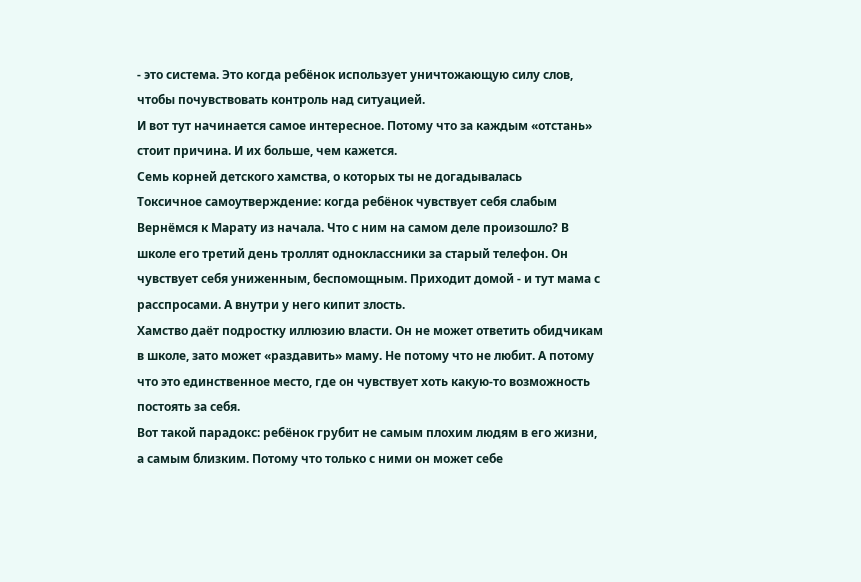- это система. Это когда ребёнок использует уничтожающую силу слов, чтобы почувствовать контроль над ситуацией.
И вот тут начинается самое интересное. Потому что за каждым «отстань» стоит причина. И их больше, чем кажется.
Семь корней детского хамства, о которых ты не догадывалась
Токсичное самоутверждение: когда ребёнок чувствует себя слабым
Вернёмся к Марату из начала. Что с ним на самом деле произошло? В школе его третий день троллят одноклассники за старый телефон. Он чувствует себя униженным, беспомощным. Приходит домой - и тут мама с расспросами. А внутри у него кипит злость.
Хамство даёт подростку иллюзию власти. Он не может ответить обидчикам в школе, зато может «раздавить» маму. Не потому что не любит. А потому что это единственное место, где он чувствует хоть какую-то возможность постоять за себя.
Вот такой парадокс: ребёнок грубит не самым плохим людям в его жизни, а самым близким. Потому что только с ними он может себе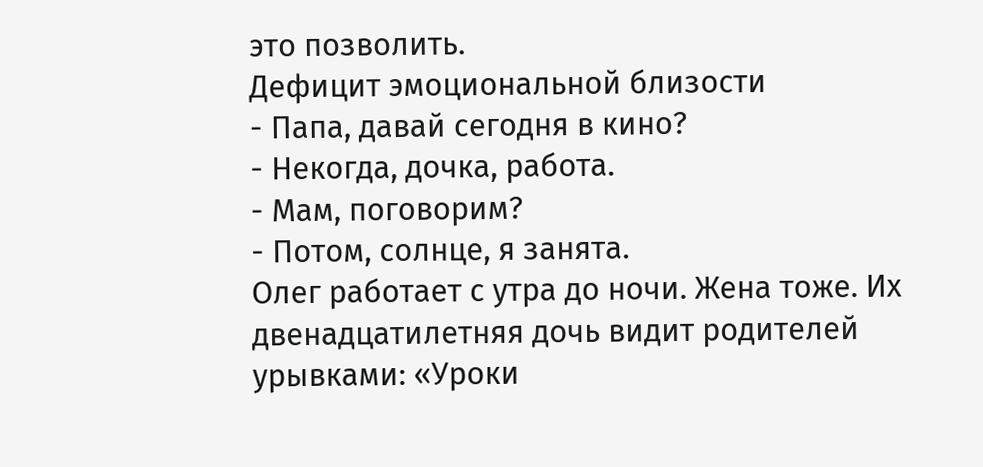это позволить.
Дефицит эмоциональной близости
- Папа, давай сегодня в кино?
- Некогда, дочка, работа.
- Мам, поговорим?
- Потом, солнце, я занята.
Олег работает с утра до ночи. Жена тоже. Их двенадцатилетняя дочь видит родителей урывками: «Уроки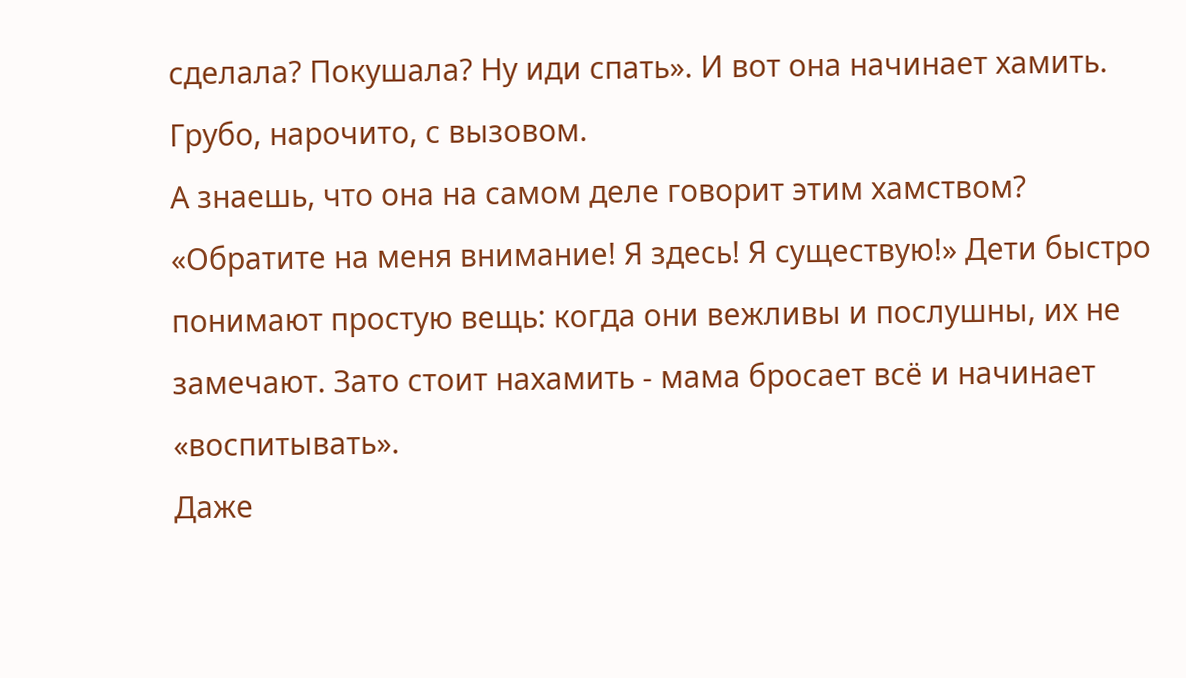сделала? Покушала? Ну иди спать». И вот она начинает хамить. Грубо, нарочито, с вызовом.
А знаешь, что она на самом деле говорит этим хамством? «Обратите на меня внимание! Я здесь! Я существую!» Дети быстро понимают простую вещь: когда они вежливы и послушны, их не замечают. Зато стоит нахамить - мама бросает всё и начинает «воспитывать».
Даже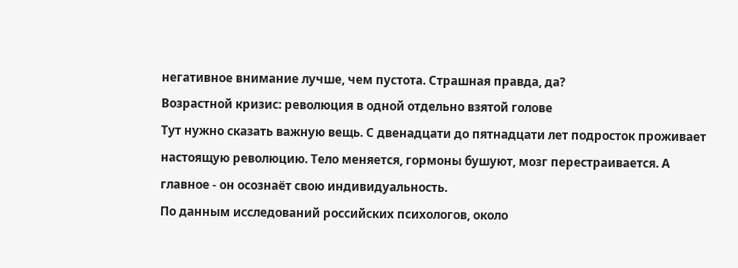негативное внимание лучше, чем пустота. Страшная правда, да?
Возрастной кризис: революция в одной отдельно взятой голове
Тут нужно сказать важную вещь. С двенадцати до пятнадцати лет подросток проживает настоящую революцию. Тело меняется, гормоны бушуют, мозг перестраивается. А главное - он осознаёт свою индивидуальность.
По данным исследований российских психологов, около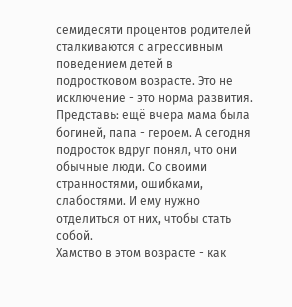семидесяти процентов родителей сталкиваются с агрессивным поведением детей в подростковом возрасте. Это не исключение - это норма развития.
Представь: ещё вчера мама была богиней, папа - героем. А сегодня подросток вдруг понял, что они обычные люди. Со своими странностями, ошибками, слабостями. И ему нужно отделиться от них, чтобы стать собой.
Хамство в этом возрасте - как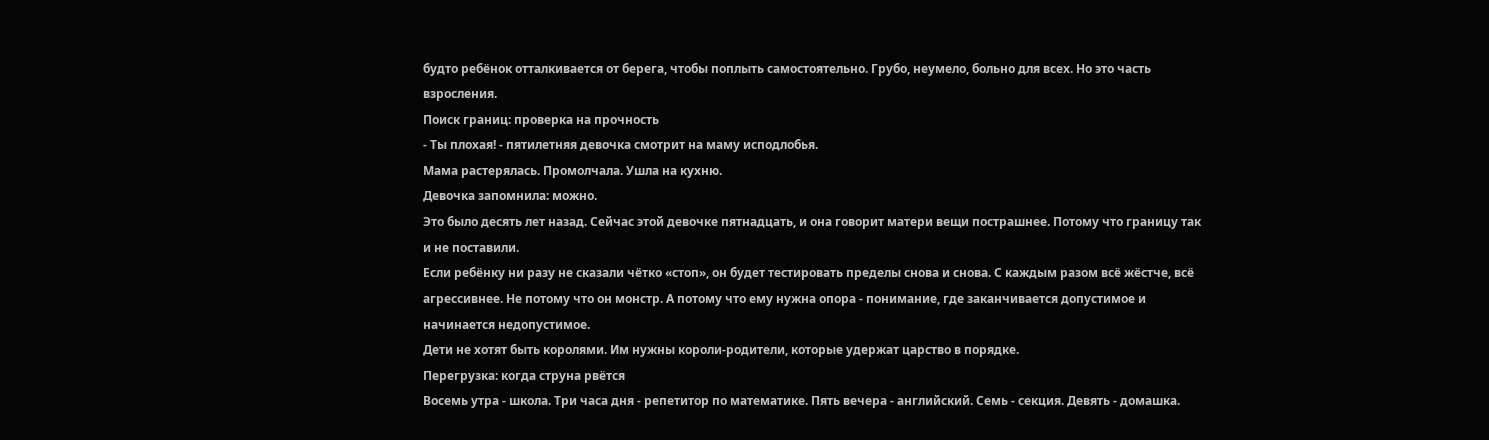будто ребёнок отталкивается от берега, чтобы поплыть самостоятельно. Грубо, неумело, больно для всех. Но это часть взросления.
Поиск границ: проверка на прочность
- Ты плохая! - пятилетняя девочка смотрит на маму исподлобья.
Мама растерялась. Промолчала. Ушла на кухню.
Девочка запомнила: можно.
Это было десять лет назад. Сейчас этой девочке пятнадцать, и она говорит матери вещи пострашнее. Потому что границу так и не поставили.
Если ребёнку ни разу не сказали чётко «стоп», он будет тестировать пределы снова и снова. С каждым разом всё жёстче, всё агрессивнее. Не потому что он монстр. А потому что ему нужна опора - понимание, где заканчивается допустимое и начинается недопустимое.
Дети не хотят быть королями. Им нужны короли-родители, которые удержат царство в порядке.
Перегрузка: когда струна рвётся
Восемь утра - школа. Три часа дня - репетитор по математике. Пять вечера - английский. Семь - секция. Девять - домашка.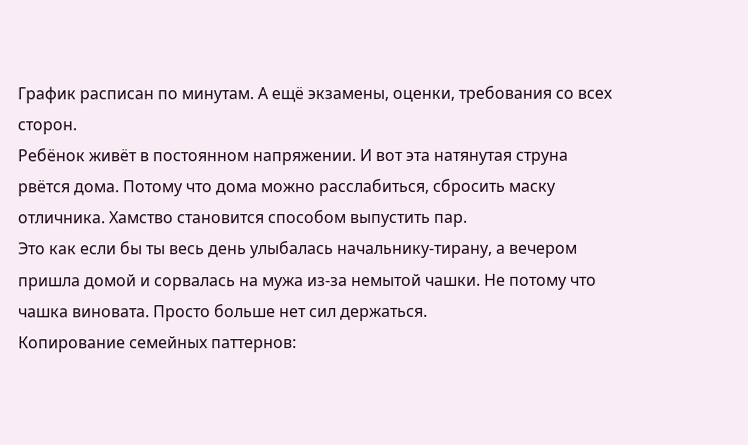График расписан по минутам. А ещё экзамены, оценки, требования со всех сторон.
Ребёнок живёт в постоянном напряжении. И вот эта натянутая струна рвётся дома. Потому что дома можно расслабиться, сбросить маску отличника. Хамство становится способом выпустить пар.
Это как если бы ты весь день улыбалась начальнику-тирану, а вечером пришла домой и сорвалась на мужа из-за немытой чашки. Не потому что чашка виновата. Просто больше нет сил держаться.
Копирование семейных паттернов: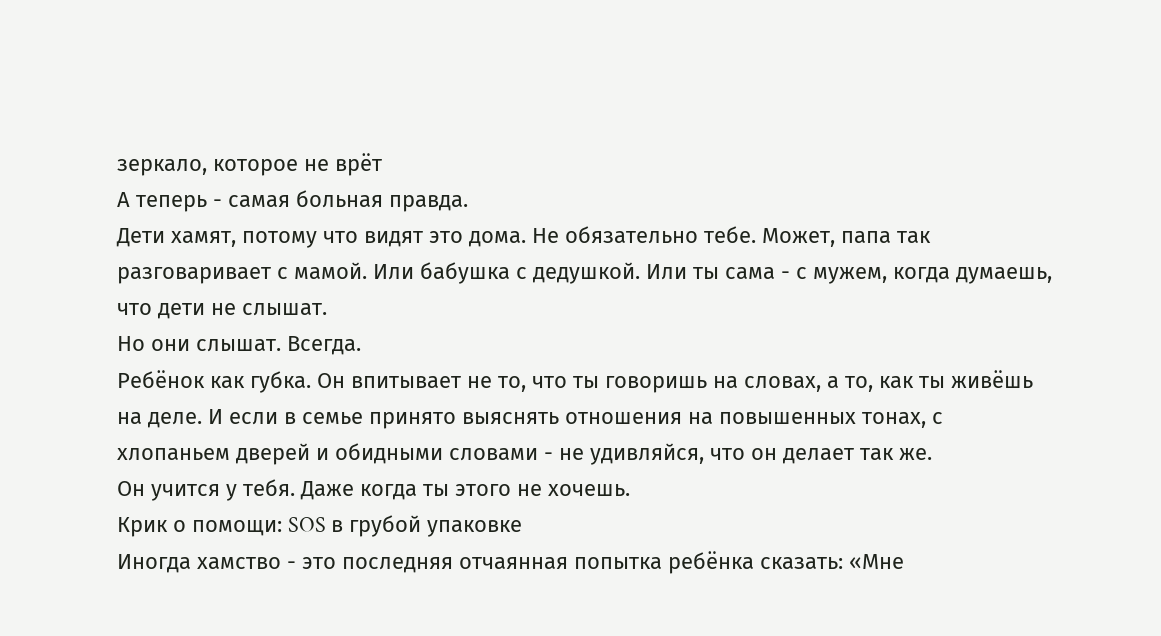зеркало, которое не врёт
А теперь - самая больная правда.
Дети хамят, потому что видят это дома. Не обязательно тебе. Может, папа так разговаривает с мамой. Или бабушка с дедушкой. Или ты сама - с мужем, когда думаешь, что дети не слышат.
Но они слышат. Всегда.
Ребёнок как губка. Он впитывает не то, что ты говоришь на словах, а то, как ты живёшь на деле. И если в семье принято выяснять отношения на повышенных тонах, с хлопаньем дверей и обидными словами - не удивляйся, что он делает так же.
Он учится у тебя. Даже когда ты этого не хочешь.
Крик о помощи: SOS в грубой упаковке
Иногда хамство - это последняя отчаянная попытка ребёнка сказать: «Мне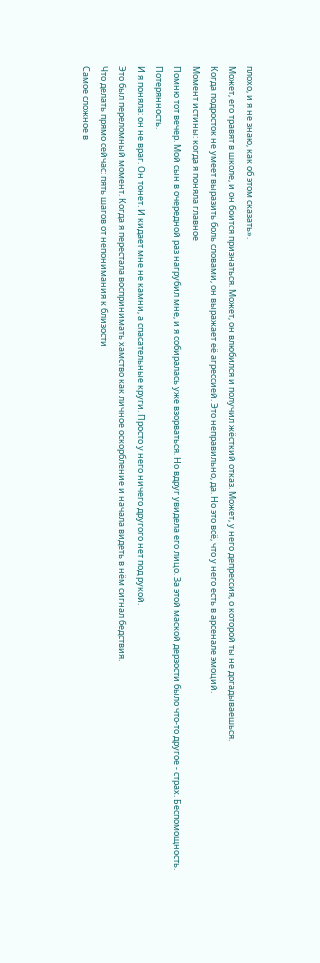плохо, и я не знаю, как об этом сказать».
Может, его травят в школе, и он боится признаться. Может, он влюбился и получил жёсткий отказ. Может, у него депрессия, о которой ты не догадываешься.
Когда подросток не умеет выразить боль словами, он выражает её агрессией. Это неправильно, да. Но это всё, что у него есть в арсенале эмоций.
Момент истины: когда я поняла главное
Помню тот вечер. Мой сын в очередной раз нагрубил мне, и я собиралась уже взорваться. Но вдруг увидела его лицо. За этой маской дерзости было что-то другое - страх. Беспомощность. Потерянность.
И я поняла: он не враг. Он тонет. И кидает мне не камни, а спасательные круги. Просто у него ничего другого нет под рукой.
Это был переломный момент. Когда я перестала воспринимать хамство как личное оскорбление и начала видеть в нём сигнал бедствия.
Что делать прямо сейчас: пять шагов от непонимания к близости
Самое сложное в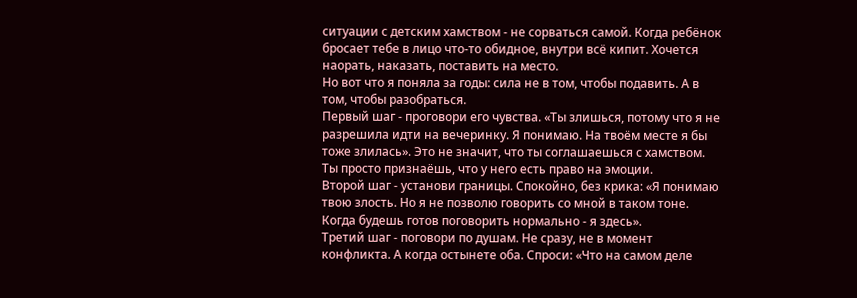ситуации с детским хамством - не сорваться самой. Когда ребёнок бросает тебе в лицо что-то обидное, внутри всё кипит. Хочется наорать, наказать, поставить на место.
Но вот что я поняла за годы: сила не в том, чтобы подавить. А в том, чтобы разобраться.
Первый шаг - проговори его чувства. «Ты злишься, потому что я не разрешила идти на вечеринку. Я понимаю. На твоём месте я бы тоже злилась». Это не значит, что ты соглашаешься с хамством. Ты просто признаёшь, что у него есть право на эмоции.
Второй шаг - установи границы. Спокойно, без крика: «Я понимаю твою злость. Но я не позволю говорить со мной в таком тоне. Когда будешь готов поговорить нормально - я здесь».
Третий шаг - поговори по душам. Не сразу, не в момент конфликта. А когда остынете оба. Спроси: «Что на самом деле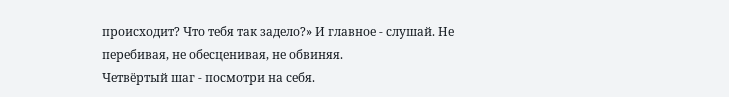происходит? Что тебя так задело?» И главное - слушай. Не перебивая, не обесценивая, не обвиняя.
Четвёртый шаг - посмотри на себя.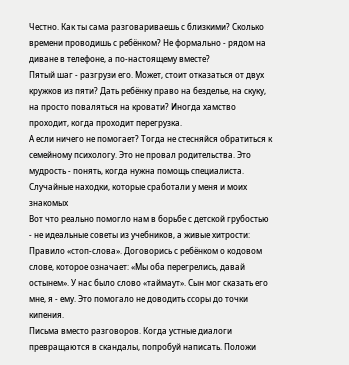Честно. Как ты сама разговариваешь с близкими? Сколько времени проводишь с ребёнком? Не формально - рядом на диване в телефоне, а по-настоящему вместе?
Пятый шаг - разгрузи его. Может, стоит отказаться от двух кружков из пяти? Дать ребёнку право на безделье, на скуку, на просто поваляться на кровати? Иногда хамство проходит, когда проходит перегрузка.
А если ничего не помогает? Тогда не стесняйся обратиться к семейному психологу. Это не провал родительства. Это мудрость - понять, когда нужна помощь специалиста.
Случайные находки, которые сработали у меня и моих знакомых
Вот что реально помогло нам в борьбе с детской грубостью - не идеальные советы из учебников, а живые хитрости:
Правило «стоп-слова». Договорись с ребёнком о кодовом слове, которое означает: «Мы оба перегрелись, давай остынем». У нас было слово «таймаут». Сын мог сказать его мне, я - ему. Это помогало не доводить ссоры до точки кипения.
Письма вместо разговоров. Когда устные диалоги превращаются в скандалы, попробуй написать. Положи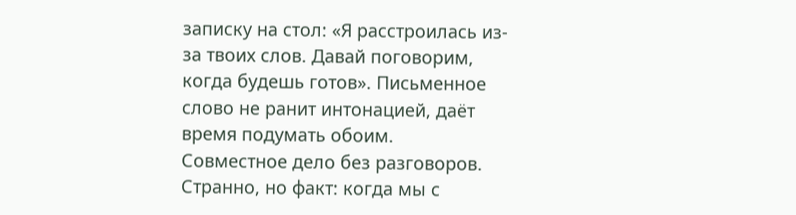записку на стол: «Я расстроилась из-за твоих слов. Давай поговорим, когда будешь готов». Письменное слово не ранит интонацией, даёт время подумать обоим.
Совместное дело без разговоров. Странно, но факт: когда мы с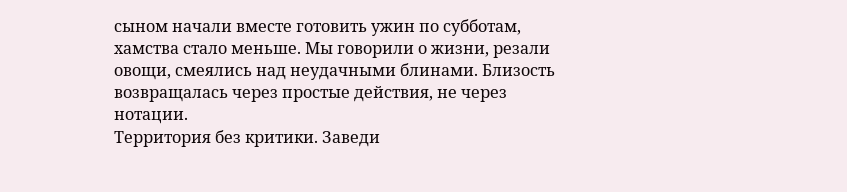сыном начали вместе готовить ужин по субботам, хамства стало меньше. Мы говорили о жизни, резали овощи, смеялись над неудачными блинами. Близость возвращалась через простые действия, не через нотации.
Территория без критики. Заведи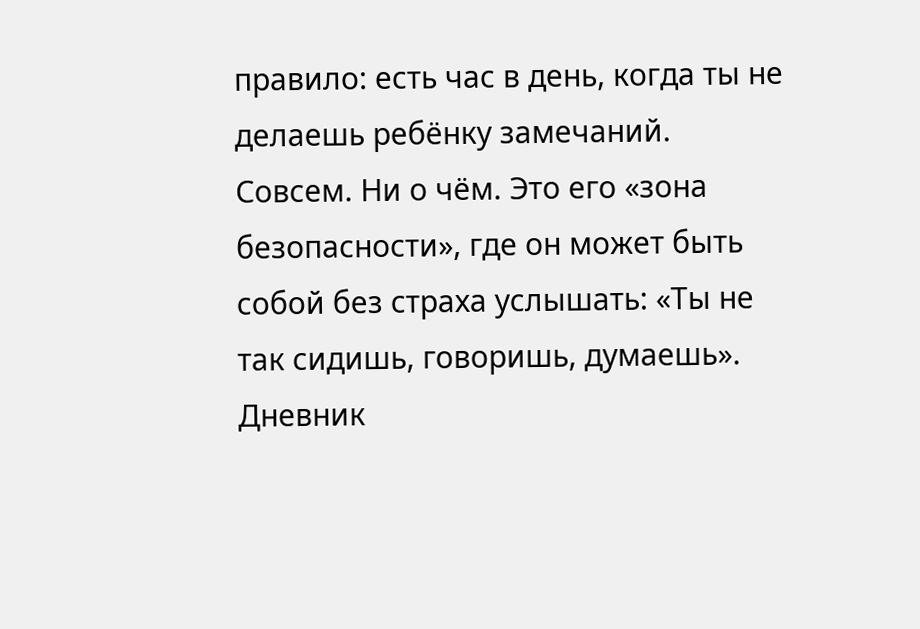правило: есть час в день, когда ты не делаешь ребёнку замечаний. Совсем. Ни о чём. Это его «зона безопасности», где он может быть собой без страха услышать: «Ты не так сидишь, говоришь, думаешь».
Дневник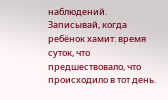наблюдений. Записывай, когда ребёнок хамит: время суток, что предшествовало, что происходило в тот день.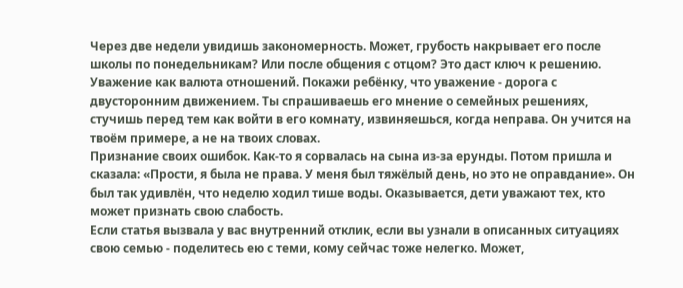Через две недели увидишь закономерность. Может, грубость накрывает его после школы по понедельникам? Или после общения с отцом? Это даст ключ к решению.
Уважение как валюта отношений. Покажи ребёнку, что уважение - дорога с двусторонним движением. Ты спрашиваешь его мнение о семейных решениях, стучишь перед тем как войти в его комнату, извиняешься, когда неправа. Он учится на твоём примере, а не на твоих словах.
Признание своих ошибок. Как-то я сорвалась на сына из-за ерунды. Потом пришла и сказала: «Прости, я была не права. У меня был тяжёлый день, но это не оправдание». Он был так удивлён, что неделю ходил тише воды. Оказывается, дети уважают тех, кто может признать свою слабость.
Если статья вызвала у вас внутренний отклик, если вы узнали в описанных ситуациях свою семью - поделитесь ею с теми, кому сейчас тоже нелегко. Может,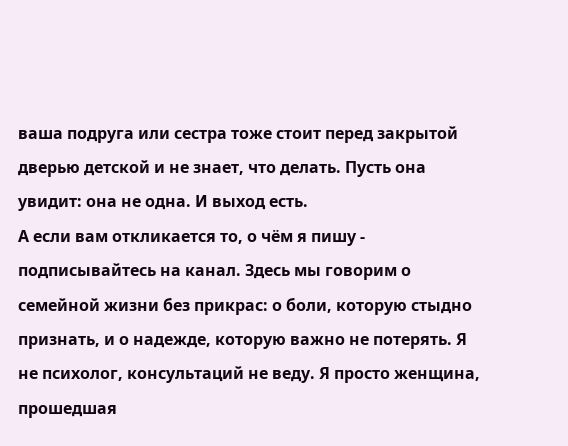ваша подруга или сестра тоже стоит перед закрытой дверью детской и не знает, что делать. Пусть она увидит: она не одна. И выход есть.
А если вам откликается то, о чём я пишу - подписывайтесь на канал. Здесь мы говорим о семейной жизни без прикрас: о боли, которую стыдно признать, и о надежде, которую важно не потерять. Я не психолог, консультаций не веду. Я просто женщина, прошедшая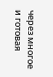через многое и готовая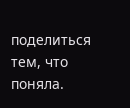поделиться тем, что поняла.